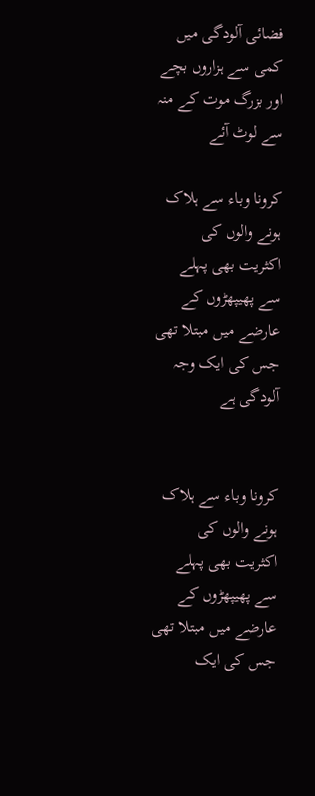فضائی آلودگی میں کمی سے ہزاروں بچے اور بزرگ موت کے منہ سے لوٹ آئے

کرونا وباء سے ہلاک ہونے والوں کی اکثریت بھی پہلے سے پھیپھڑوں کے عارضے میں مبتلا تھی جس کی ایک وجہ آلودگی ہے


کرونا وباء سے ہلاک ہونے والوں کی اکثریت بھی پہلے سے پھیپھڑوں کے عارضے میں مبتلا تھی جس کی ایک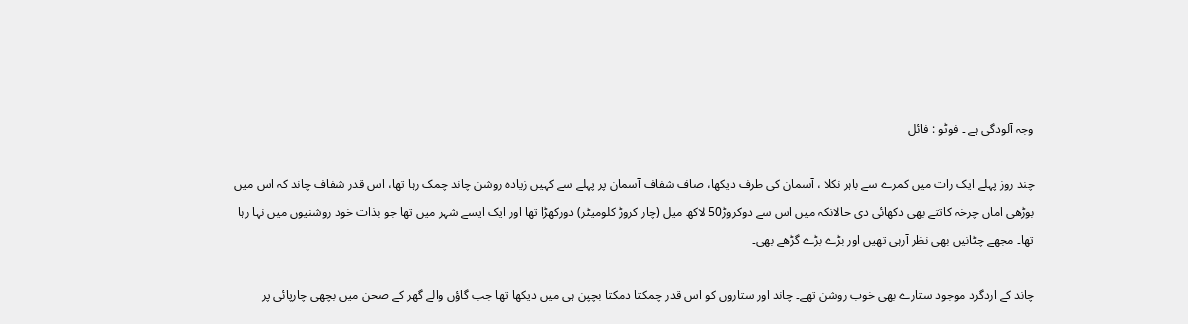وجہ آلودگی ہے ۔ فوٹو : فائل

چند روز پہلے ایک رات میں کمرے سے باہر نکلا ، آسمان کی طرف دیکھا، صاف شفاف آسمان پر پہلے سے کہیں زیادہ روشن چاند چمک رہا تھا، اس قدر شفاف چاند کہ اس میں بوڑھی اماں چرخہ کاتتے بھی دکھائی دی حالانکہ میں اس سے دوکروڑ50 لاکھ میل (چار کروڑ کلومیٹر) دورکھڑا تھا اور ایک ایسے شہر میں تھا جو بذات خود روشنیوں میں نہا رہا تھا۔ مجھے چٹانیں بھی نظر آرہی تھیں اور بڑے بڑے گڑھے بھی۔

چاند کے اردگرد موجود ستارے بھی خوب روشن تھے۔ چاند اور ستاروں کو اس قدر چمکتا دمکتا بچپن ہی میں دیکھا تھا جب گاؤں والے گھر کے صحن میں بچھی چارپائی پر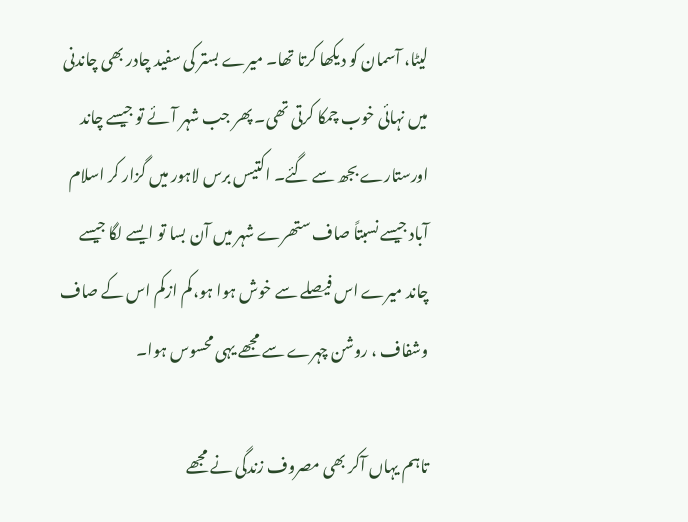لیٹا، آسمان کو دیکھا کرتا تھا۔ میرے بستر کی سفید چادر بھی چاندنی میں نہائی خوب چمکا کرتی تھی۔ پھر جب شہر آئے تو جیسے چاند اورستارے بجھ سے گئے۔ اکتیس برس لاہور میں گزار کر اسلام آباد جیسے نسبتاً صاف ستھرے شہر میں آن بسا تو ایسے لگا جیسے چاند میرے اس فیصلے سے خوش ہوا ہو،کم ازکم اس کے صاف وشفاف ، روشن چہرے سے مجھے یہی محسوس ہوا۔

تاہم یہاں آکر بھی مصروف زندگی نے مجھے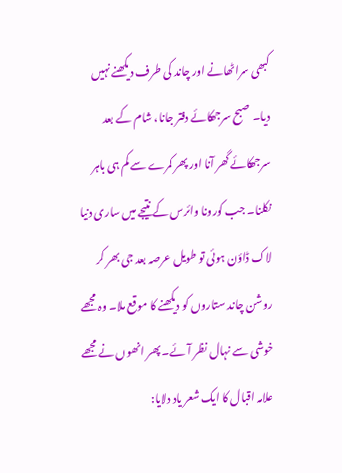کبھی سراٹھانے اور چاند کی طرف دیکھنے نہیں دیا۔ صبح سرجھکائے دفتر جانا، شام کے بعد سرجھکائے گھر آنا اور پھر کمرے سے کم ہی باہر نکلنا۔ جب کورونا وائرس کے نتیجے میں ساری دنیا لاک ڈاؤن ہوئی تو طویل عرصہ بعد جی بھر کر روشن چاند ستاروں کو دیکھنے کا موقع ملا۔ وہ مجھے خوشی سے نہال نظر آئے۔ پھر انھوں نے مجھے علامہ اقبال کا ایک شعر یاد دلایا: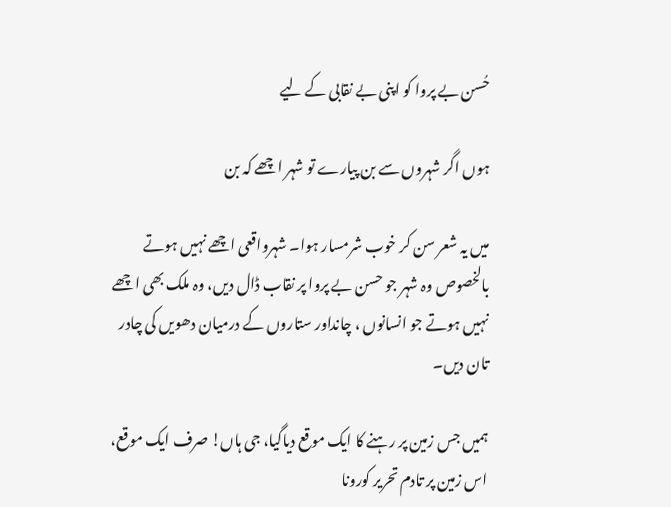حُسن بے پروا کو اپنی بے نقابی کے لیے

ہوں اگر شہروں سے بن پیارے تو شہر اچھے کہ بن

میں یہ شعر سن کر خوب شرمسار ہوا۔ شہرواقعی اچھے نہیں ہوتے بالخصوص وہ شہر جو حسن بے پروا پر نقاب ڈال دیں، وہ ملک بھی اچھے نہیں ہوتے جو انسانوں ، چانداور ستاروں کے درمیان دھویں کی چادر تان دیں۔

ہمیں جس زمین پر رہنے کا ایک موقع دیاگیا، جی ہاں! صرف ایک موقع، اس زمین پر تادم تحریر کورونا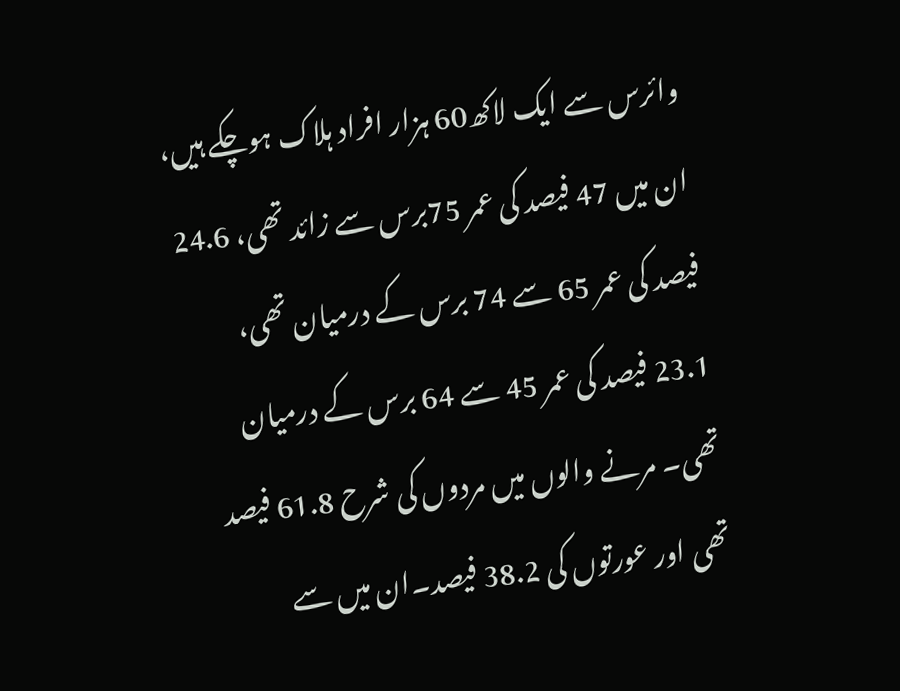وائرس سے ایک لاکھ60 ہزار افراد ہلاک ہوچکے ہیں، ان میں 47 فیصد کی عمر 75برس سے زائد تھی، 24.6 فیصد کی عمر 65 سے 74 برس کے درمیان تھی، 23.1 فیصد کی عمر 45 سے 64 برس کے درمیان تھی۔ مرنے والوں میں مردوں کی شرح 61.8 فیصد تھی اور عورتوں کی 38.2 فیصد۔ان میں سے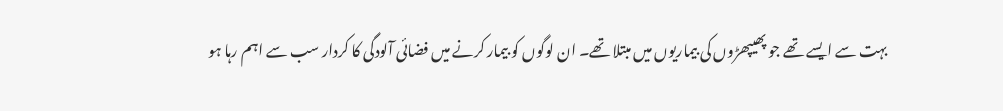بہت سے ایسے تھے جو پھیپھڑوں کی بیماریوں میں مبتلا تھے۔ ان لوگوں کو بیمار کرنے میں فضائی آلودگی کا کردار سب سے اہم رہا ہو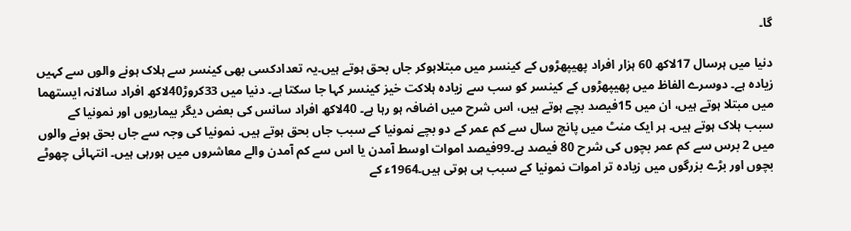گا۔

دنیا میں ہرسال 17لاکھ 60 ہزار افراد پھیپھڑوں کے کینسر میں مبتلاہوکر جاں بحق ہوتے ہیں۔یہ تعدادکسی بھی کینسر سے ہلاک ہونے والوں سے کہیں زیادہ ہے۔ دوسرے الفاظ میں پھیپھڑوں کے کینسر کو سب سے زیادہ ہلاکت خیز کینسر کہا جا سکتا ہے۔ دنیا میں 33کروڑ40لاکھ افراد سالانہ ایستھما میں مبتلا ہوتے ہیں، ان میں 15فیصد بچے ہوتے ہیں، اس شرح میں اضافہ ہو رہا ہے۔ 40لاکھ افراد سانس کی بعض دیگر بیماریوں اور نمونیا کے سبب ہلاک ہوتے ہیں۔ ہر ایک منٹ میں پانچ سال سے کم عمر کے دو بچے نمونیا کے سبب جاں بحق ہوتے ہیں۔ نمونیا کی وجہ سے جاں بحق ہونے والوں میں 2 برس سے کم عمر بچوں کی شرح 80 فیصد ہے۔99فیصد اموات اوسط آمدن یا اس سے کم آمدن والے معاشروں میں ہورہی ہیں۔ انتہائی چھوٹے بچوں اور بڑے بزرگوں میں زیادہ تر اموات نمونیا کے سبب ہی ہوتی ہیں۔1964ء کے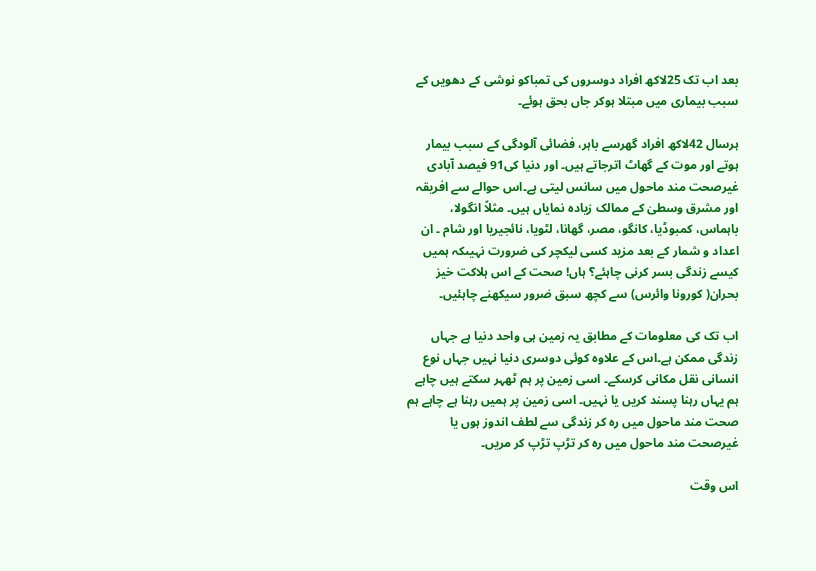بعد اب تک 25لاکھ افراد دوسروں کی تمباکو نوشی کے دھویں کے سبب بیماری میں مبتلا ہوکر جاں بحق ہوئے۔

ہرسال 42لاکھ افراد گھرسے باہر، فضائی آلودگی کے سبب بیمار ہوتے اور موت کے گھاٹ اترجاتے ہیں۔ اور دنیا کی91 فیصد آبادی غیرصحت مند ماحول میں سانس لیتی ہے۔اس حوالے سے افریقہ اور مشرق وسطیٰ کے ممالک زیادہ نمایاں ہیں۔ مثلاً انگولا، باہماس، کمبوڈیا، کانگو، مصر، گھانا، لٹویا، نائجیریا اور شام ۔ ان اعداد و شمار کے بعد مزید کسی لیکچر کی ضرورت نہیںکہ ہمیں کیسے زندگی بسر کرنی چاہئے؟ ہاں! صحت کے اس ہلاکت خیز بحران( کورونا وائرس) سے کچھ سبق ضرور سیکھنے چاہئیں۔

اب تک کی معلومات کے مطابق یہ زمین ہی واحد دنیا ہے جہاں زندگی ممکن ہے۔اس کے علاوہ کوئی دوسری دنیا نہیں جہاں نوع انسانی نقل مکانی کرسکے۔ اسی زمین پر ہم ٹھہر سکتے ہیں چاہے ہم یہاں رہنا پسند کریں یا نہیں۔ اسی زمین پر ہمیں رہنا ہے چاہے ہم صحت مند ماحول میں رہ کر زندگی سے لطف اندوز ہوں یا غیرصحت مند ماحول میں رہ کر تڑپ تڑپ کر مریں۔

اس وقت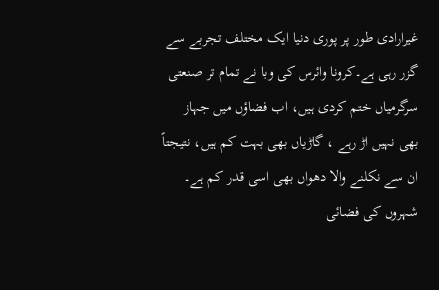غیرارادی طور پر پوری دنیا ایک مختلف تجربے سے گزر رہی ہے۔کرونا وائرس کی وبا نے تمام تر صنعتی سرگرمیاں ختم کردی ہیں، اب فضاؤں میں جہاز بھی نہیں اڑ رہے ، گاڑیاں بھی بہت کم ہیں، نتیجتاً ان سے نکلنے والا دھواں بھی اسی قدر کم ہے۔ شہروں کی فضائی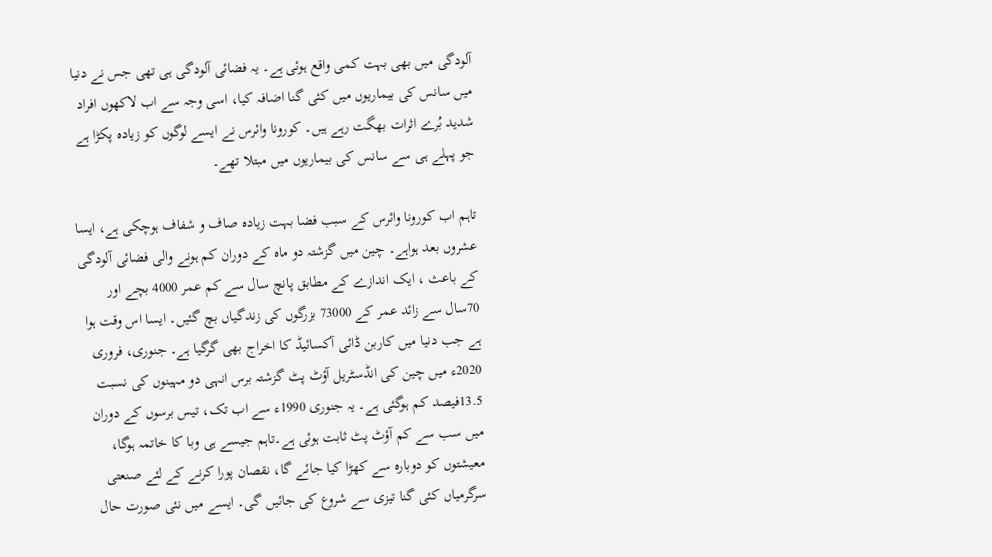آلودگی میں بھی بہت کمی واقع ہوئی ہے۔ یہ فضائی آلودگی ہی تھی جس نے دنیا میں سانس کی بیماریوں میں کئی گنا اضافہ کیا، اسی وجہ سے اب لاکھوں افراد شدید بُرے اثرات بھگت رہے ہیں۔ کورونا وائرس نے ایسے لوگوں کو زیادہ پکڑا ہے جو پہلے ہی سے سانس کی بیماریوں میں مبتلا تھے۔

تاہم اب کورونا وائرس کے سبب فضا بہت زیادہ صاف و شفاف ہوچکی ہے، ایسا عشروں بعد ہواہے۔ چین میں گزشتہ دو ماہ کے دوران کم ہونے والی فضائی آلودگی کے باعث ، ایک اندازے کے مطابق پانچ سال سے کم عمر 4000 بچے اور 70سال سے زائد عمر کے 73000 بزرگوں کی زندگیاں بچ گئیں۔ ایسا اس وقت ہوا ہے جب دنیا میں کاربن ڈائی آکسائیڈ کا اخراج بھی گرگیا ہے۔ جنوری، فروری 2020ء میں چین کی انڈسٹریل آؤٹ پٹ گزشتہ برس انہی دو مہینوں کی نسبت 13.5فیصد کم ہوگئی ہے۔ یہ جنوری 1990ء سے اب تک، تیس برسوں کے دوران میں سب سے کم آؤٹ پٹ ثابت ہوئی ہے۔تاہم جیسے ہی وبا کا خاتمہ ہوگا، معیشتوں کو دوبارہ سے کھڑا کیا جائے گا، نقصان پورا کرنے کے لئے صنعتی سرگرمیاں کئی گنا تیزی سے شروع کی جائیں گی۔ ایسے میں نئی صورت حال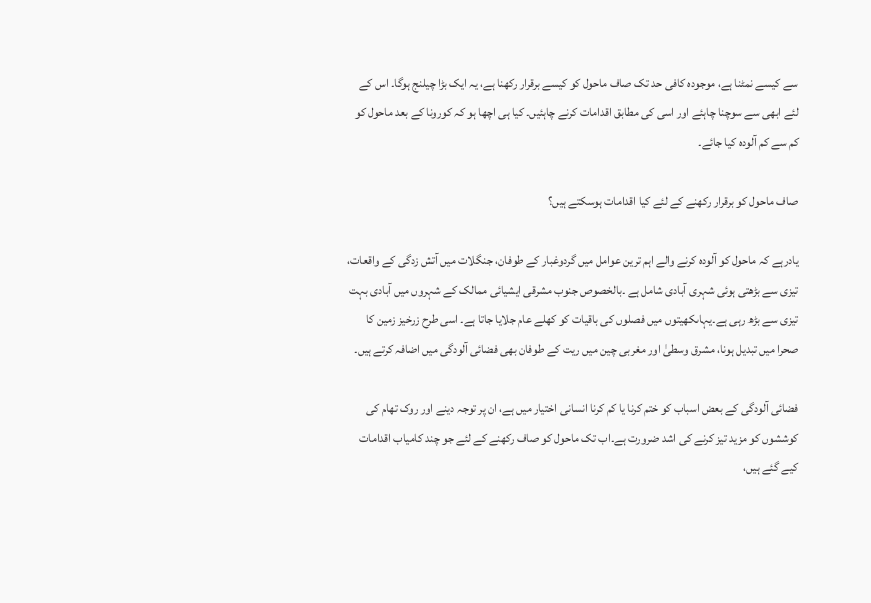سے کیسے نمٹنا ہے، موجودہ کافی حد تک صاف ماحول کو کیسے برقرار رکھنا ہے، یہ ایک بڑا چیلنج ہوگا۔ اس کے لئے ابھی سے سوچنا چاہئے اور اسی کی مطابق اقدامات کرنے چاہئیں۔ کیا ہی اچھا ہو کہ کورونا کے بعد ماحول کو کم سے کم آلودہ کیا جائے۔

صاف ماحول کو برقرار رکھنے کے لئے کیا اقدامات ہوسکتے ہیں؟

یادرہے کہ ماحول کو آلودہ کرنے والے اہم ترین عوامل میں گردوغبار کے طوفان، جنگلات میں آتش زدگی کے واقعات، تیزی سے بڑھتی ہوئی شہری آبادی شامل ہے ۔بالخصوص جنوب مشرقی ایشیائی ممالک کے شہروں میں آبادی بہت تیزی سے بڑھ رہی ہے۔یہاںکھیتوں میں فصلوں کی باقیات کو کھلے عام جلایا جاتا ہے۔ اسی طرح زرخیز زمین کا صحرا میں تبدیل ہونا، مشرق وسطیٰ اور مغربی چین میں ریت کے طوفان بھی فضائی آلودگی میں اضافہ کرتے ہیں۔

فضائی آلودگی کے بعض اسباب کو ختم کرنا یا کم کرنا انسانی اختیار میں ہے، ان پر توجہ دینے اور روک تھام کی کوششوں کو مزید تیز کرنے کی اشد ضرورت ہے۔اب تک ماحول کو صاف رکھنے کے لئے جو چند کامیاب اقدامات کیے گئے ہیں،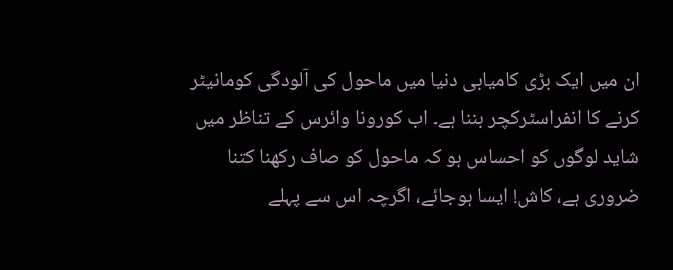ان میں ایک بڑی کامیابی دنیا میں ماحول کی آلودگی کومانیٹر کرنے کا انفراسٹرکچر بننا ہے۔ اب کورونا وائرس کے تناظر میں شاید لوگوں کو احساس ہو کہ ماحول کو صاف رکھنا کتنا ضروری ہے، کاش! ایسا ہوجائے، اگرچہ اس سے پہلے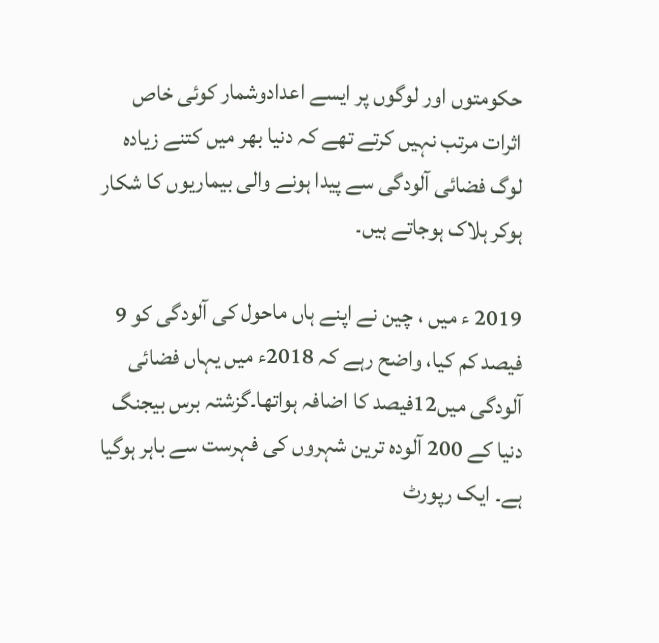حکومتوں اور لوگوں پر ایسے اعدادوشمار کوئی خاص اثرات مرتب نہیں کرتے تھے کہ دنیا بھر میں کتنے زیادہ لوگ فضائی آلودگی سے پیدا ہونے والی بیماریوں کا شکار ہوکر ہلاک ہوجاتے ہیں۔

2019 ء میں ، چین نے اپنے ہاں ماحول کی آلودگی کو 9 فیصد کم کیا، واضح رہے کہ 2018ء میں یہاں فضائی آلودگی میں12فیصد کا اضافہ ہواتھا۔گزشتہ برس بیجنگ دنیا کے 200 آلودہ ترین شہروں کی فہرست سے باہر ہوگیا ہے۔ ایک رپورٹ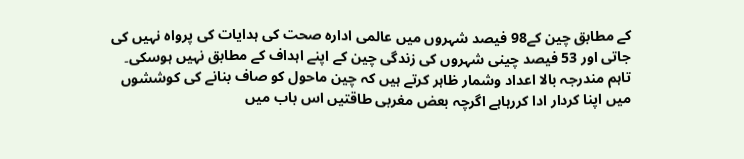کے مطابق چین کے98 فیصد شہروں میں عالمی ادارہ صحت کی ہدایات کی پرواہ نہیں کی جاتی اور 53 فیصد چینی شہروں کی زندگی چین کے اپنے اہداف کے مطابق نہیں ہوسکی۔ تاہم مندرجہ بالا اعداد وشمار ظاہر کرتے ہیں کہ چین ماحول کو صاف بنانے کی کوششوں میں اپنا کردار ادا کررہاہے اگرچہ بعض مغربی طاقتیں اس باب میں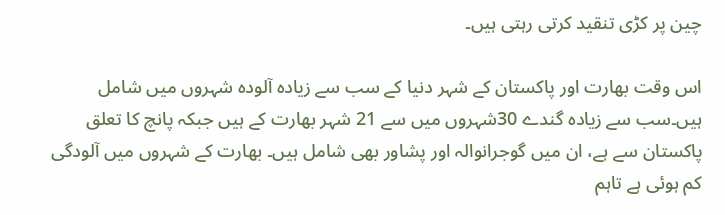چین پر کڑی تنقید کرتی رہتی ہیں۔

اس وقت بھارت اور پاکستان کے شہر دنیا کے سب سے زیادہ آلودہ شہروں میں شامل ہیں۔سب سے زیادہ گندے 30شہروں میں سے 21 شہر بھارت کے ہیں جبکہ پانچ کا تعلق پاکستان سے ہے، ان میں گوجرانوالہ اور پشاور بھی شامل ہیں۔ بھارت کے شہروں میں آلودگی کم ہوئی ہے تاہم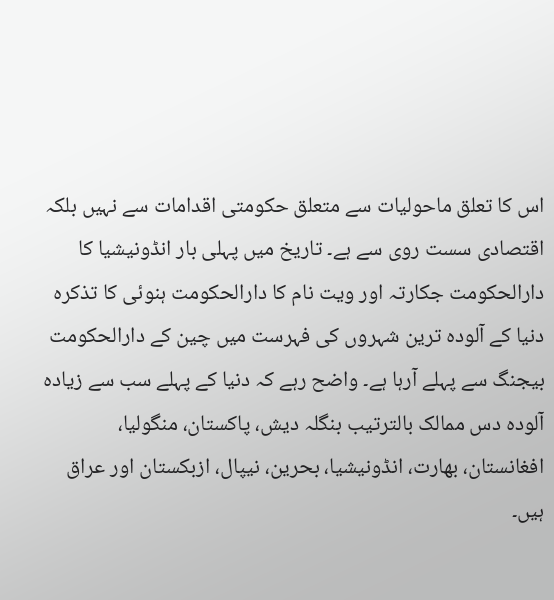اس کا تعلق ماحولیات سے متعلق حکومتی اقدامات سے نہیں بلکہ اقتصادی سست روی سے ہے۔ تاریخ میں پہلی بار انڈونیشیا کا دارالحکومت جکارتہ اور ویت نام کا دارالحکومت ہنوئی کا تذکرہ دنیا کے آلودہ ترین شہروں کی فہرست میں چین کے دارالحکومت بیجنگ سے پہلے آرہا ہے۔ واضح رہے کہ دنیا کے پہلے سب سے زیادہ آلودہ دس ممالک بالترتیب بنگلہ دیش، پاکستان، منگولیا، افغانستان، بھارت، انڈونیشیا، بحرین، نیپال، ازبکستان اور عراق ہیں۔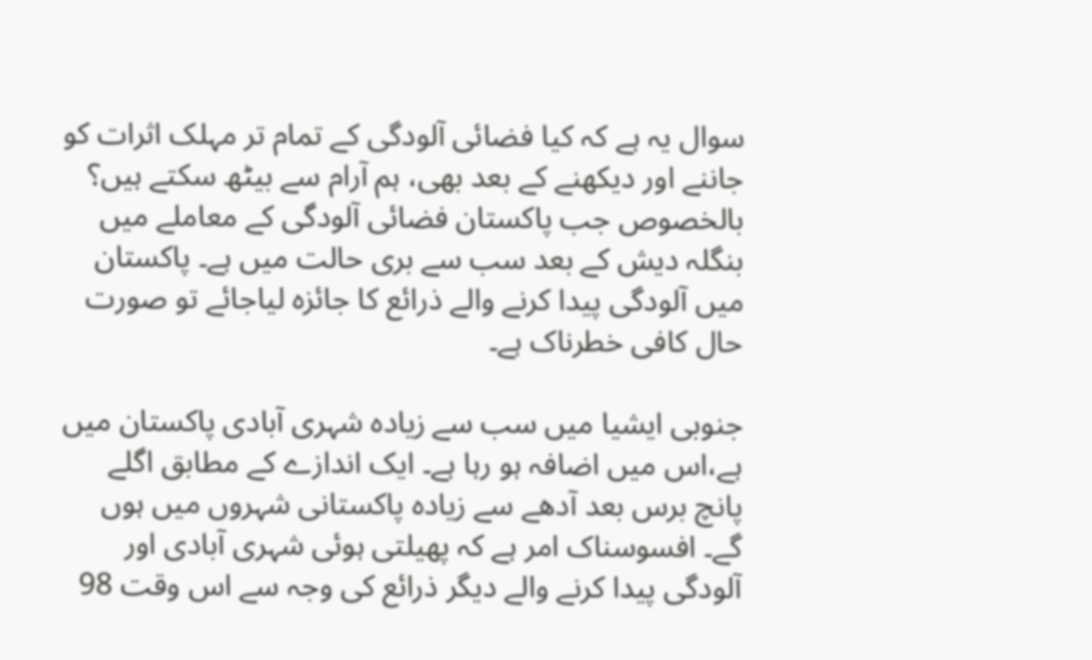سوال یہ ہے کہ کیا فضائی آلودگی کے تمام تر مہلک اثرات کو جاننے اور دیکھنے کے بعد بھی، ہم آرام سے بیٹھ سکتے ہیں؟ بالخصوص جب پاکستان فضائی آلودگی کے معاملے میں بنگلہ دیش کے بعد سب سے بری حالت میں ہے۔ پاکستان میں آلودگی پیدا کرنے والے ذرائع کا جائزہ لیاجائے تو صورت حال کافی خطرناک ہے۔

جنوبی ایشیا میں سب سے زیادہ شہری آبادی پاکستان میں ہے،اس میں اضافہ ہو رہا ہے۔ ایک اندازے کے مطابق اگلے پانچ برس بعد آدھے سے زیادہ پاکستانی شہروں میں ہوں گے۔ افسوسناک امر ہے کہ پھیلتی ہوئی شہری آبادی اور آلودگی پیدا کرنے والے دیگر ذرائع کی وجہ سے اس وقت 98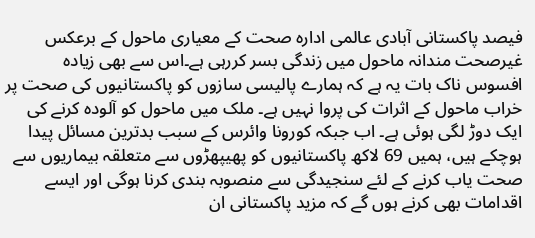فیصد پاکستانی آبادی عالمی ادارہ صحت کے معیاری ماحول کے برعکس غیرصحت مندانہ ماحول میں زندگی بسر کررہی ہے۔اس سے بھی زیادہ افسوس ناک بات یہ ہے کہ ہمارے پالیسی سازوں کو پاکستانیوں کی صحت پر خراب ماحول کے اثرات کی پروا نہیں ہے۔ ملک میں ماحول کو آلودہ کرنے کی ایک دوڑ لگی ہوئی ہے۔ اب جبکہ کورونا وائرس کے سبب بدترین مسائل پیدا ہوچکے ہیں، ہمیں 69 لاکھ پاکستانیوں کو پھیپھڑوں سے متعلقہ بیماریوں سے صحت یاب کرنے کے لئے سنجیدگی سے منصوبہ بندی کرنا ہوگی اور ایسے اقدامات بھی کرنے ہوں گے کہ مزید پاکستانی ان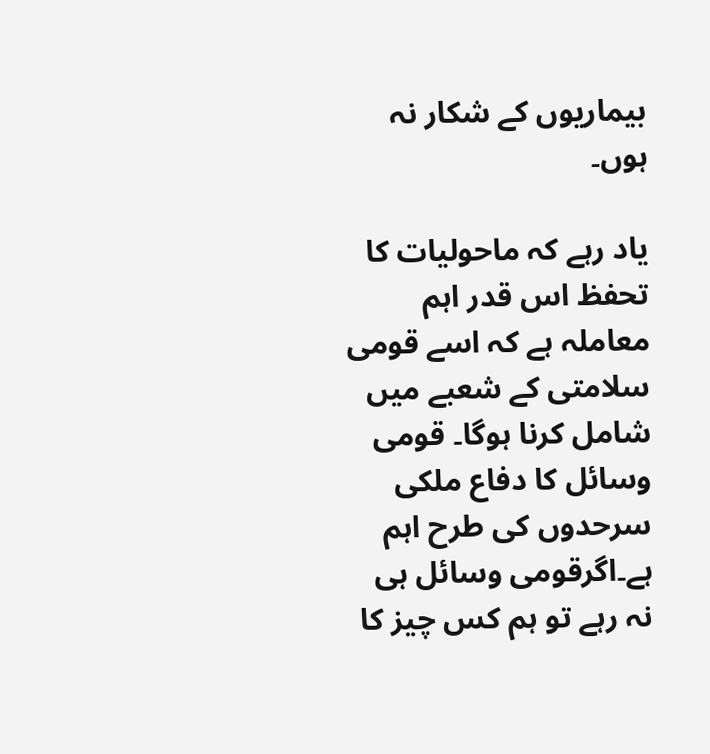بیماریوں کے شکار نہ ہوں۔

یاد رہے کہ ماحولیات کا تحفظ اس قدر اہم معاملہ ہے کہ اسے قومی سلامتی کے شعبے میں شامل کرنا ہوگا۔ قومی وسائل کا دفاع ملکی سرحدوں کی طرح اہم ہے۔اگرقومی وسائل ہی نہ رہے تو ہم کس چیز کا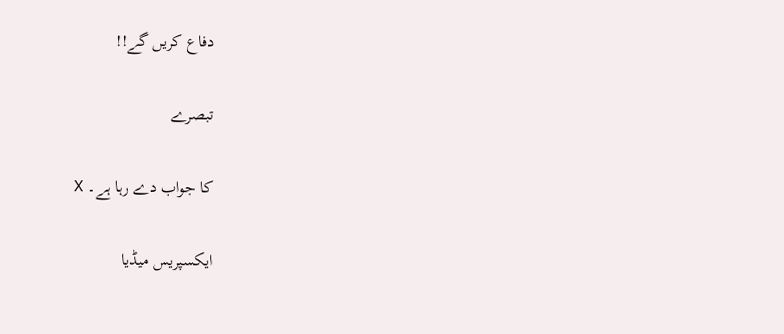دفاع کریں گے!!

تبصرے

کا جواب دے رہا ہے۔ X

ایکسپریس میڈیا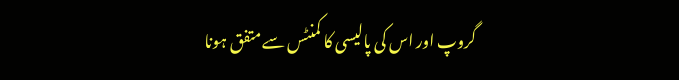گروپ اور اس کی پالیسی کا کمنٹس سے متفق ہونا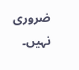ضروری نہیں۔